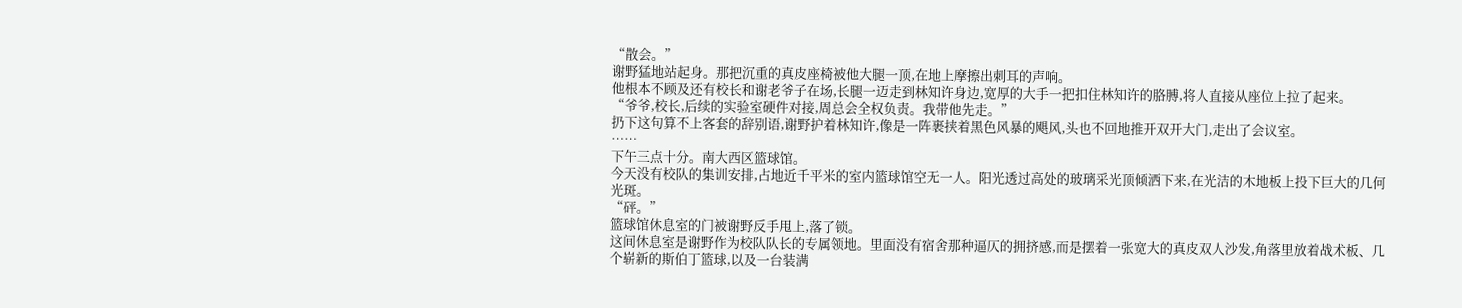“散会。”
谢野猛地站起身。那把沉重的真皮座椅被他大腿一顶,在地上摩擦出刺耳的声响。
他根本不顾及还有校长和谢老爷子在场,长腿一迈走到林知许身边,宽厚的大手一把扣住林知许的胳膊,将人直接从座位上拉了起来。
“爷爷,校长,后续的实验室硬件对接,周总会全权负责。我带他先走。”
扔下这句算不上客套的辞别语,谢野护着林知许,像是一阵裹挟着黑色风暴的飓风,头也不回地推开双开大门,走出了会议室。
……
下午三点十分。南大西区篮球馆。
今天没有校队的集训安排,占地近千平米的室内篮球馆空无一人。阳光透过高处的玻璃采光顶倾洒下来,在光洁的木地板上投下巨大的几何光斑。
“砰。”
篮球馆休息室的门被谢野反手甩上,落了锁。
这间休息室是谢野作为校队队长的专属领地。里面没有宿舍那种逼仄的拥挤感,而是摆着一张宽大的真皮双人沙发,角落里放着战术板、几个崭新的斯伯丁篮球,以及一台装满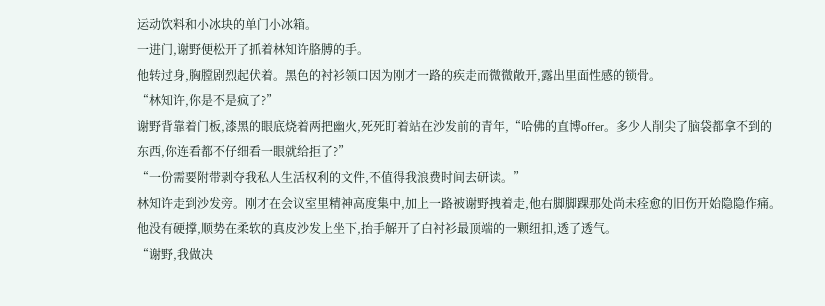运动饮料和小冰块的单门小冰箱。
一进门,谢野便松开了抓着林知许胳膊的手。
他转过身,胸膛剧烈起伏着。黑色的衬衫领口因为刚才一路的疾走而微微敞开,露出里面性感的锁骨。
“林知许,你是不是疯了?”
谢野背靠着门板,漆黑的眼底烧着两把幽火,死死盯着站在沙发前的青年,“哈佛的直博offer。多少人削尖了脑袋都拿不到的东西,你连看都不仔细看一眼就给拒了?”
“一份需要附带剥夺我私人生活权利的文件,不值得我浪费时间去研读。”
林知许走到沙发旁。刚才在会议室里精神高度集中,加上一路被谢野拽着走,他右脚脚踝那处尚未痊愈的旧伤开始隐隐作痛。
他没有硬撑,顺势在柔软的真皮沙发上坐下,抬手解开了白衬衫最顶端的一颗纽扣,透了透气。
“谢野,我做决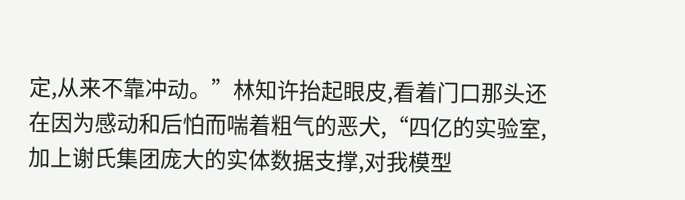定,从来不靠冲动。”林知许抬起眼皮,看着门口那头还在因为感动和后怕而喘着粗气的恶犬,“四亿的实验室,加上谢氏集团庞大的实体数据支撑,对我模型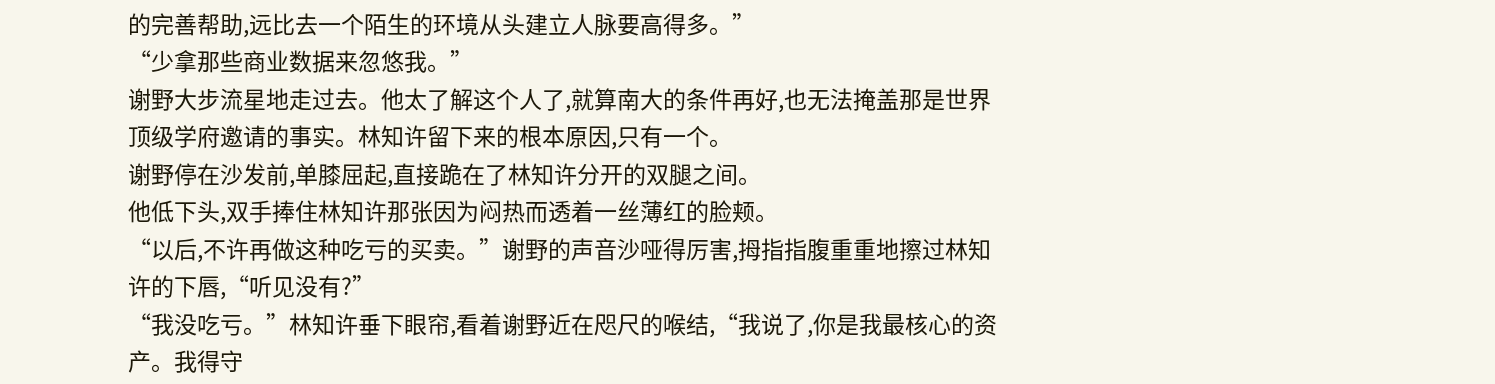的完善帮助,远比去一个陌生的环境从头建立人脉要高得多。”
“少拿那些商业数据来忽悠我。”
谢野大步流星地走过去。他太了解这个人了,就算南大的条件再好,也无法掩盖那是世界顶级学府邀请的事实。林知许留下来的根本原因,只有一个。
谢野停在沙发前,单膝屈起,直接跪在了林知许分开的双腿之间。
他低下头,双手捧住林知许那张因为闷热而透着一丝薄红的脸颊。
“以后,不许再做这种吃亏的买卖。”谢野的声音沙哑得厉害,拇指指腹重重地擦过林知许的下唇,“听见没有?”
“我没吃亏。”林知许垂下眼帘,看着谢野近在咫尺的喉结,“我说了,你是我最核心的资产。我得守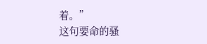着。”
这句要命的骚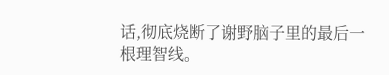话,彻底烧断了谢野脑子里的最后一根理智线。